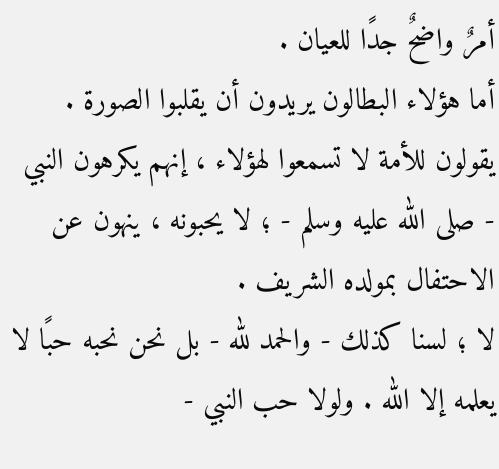أمرٌ واضحٌ جدًا للعيان .
أما هؤلاء البطالون يريدون أن يقلبوا الصورة . يقولون للأمة لا تسمعوا لهؤلاء ، إنهم يكرهون النبي - صلى الله عليه وسلم - ؛ لا يحبونه ، ينهون عن الاحتفال بمولده الشريف .
لا ؛ لسنا كذلك - والحمد لله - بل نحن نحبه حبًا لا يعلمه إلا الله . ولولا حب النبي -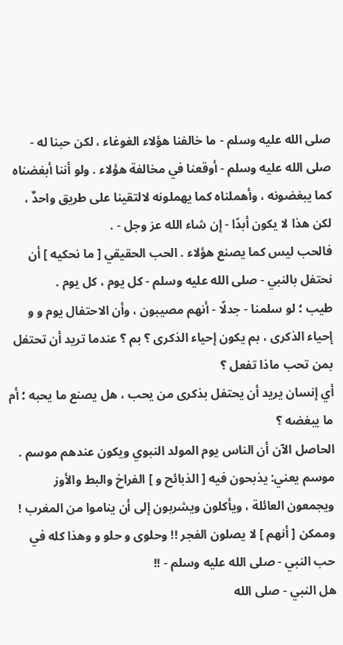صلى الله عليه وسلم - ما خالفنا هؤلاء الغوغاء ، لكن حبنا له - صلى الله عليه وسلم - أوقعنا في مخالفة هؤلاء . ولو أننا أبغضناه كما يبغضونه ، وأهملناه كما يهملونه لالتقينا على طريق واحدٌ ، لكن هذا لا يكون أبدًا - إن شاء الله عز وجل - .
فالحب ليس كما يصنع هؤلاء . الحب الحقيقي [ ما نحكيه ] أن نحتفل بالنبي - صلى الله عليه وسلم - كل يوم ، كل يوم .
طيب ؛ لو سلمنا - جدلًا - أنهم مصيبون ، وأن الاحتفال يوم و و إحياء الذكرى ، بم يكون إحياء الذكرى ؟ بم ؟ عندما تريد أن تحتفل بمن تحب ماذا تفعل ؟
أي إنسان يريد أن يحتفل بذكرى من يحب ، هل يصنع ما يحبه ؛ أم ما يبغضه ؟
الحاصل الآن أن الناس يوم المولد النبوي ويكون عندهم موسم .
موسم يعني: يذبحون فيه [ الذبائح و ] الفراخ والبط والأوز ويجمعون العائلة ، ويأكلون ويشربون إلى أن يناموا من المغرب !
وممكن [ أنهم ] لا يصلون الفجر !! وحلوى و حلو و وهذا كله في حب النبي - صلى الله عليه وسلم - !!
هل النبي - صلى الله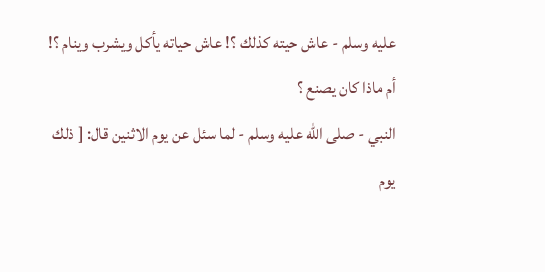عليه وسلم - عاش حيته كذلك ؟! عاش حياته يأكل ويشرب وينام ؟! أم ماذا كان يصنع ؟
النبي - صلى الله عليه وسلم - لما سئل عن يوم الاثنين قال: [ ذلك يوم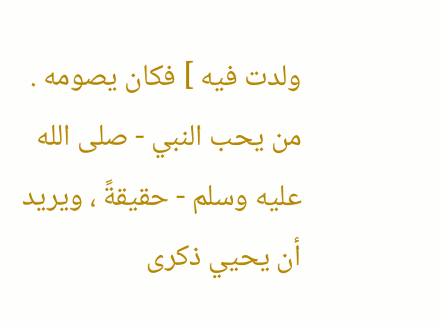ولدت فيه ] فكان يصومه . من يحب النبي - صلى الله عليه وسلم - حقيقةً ، ويريد أن يحيي ذكرى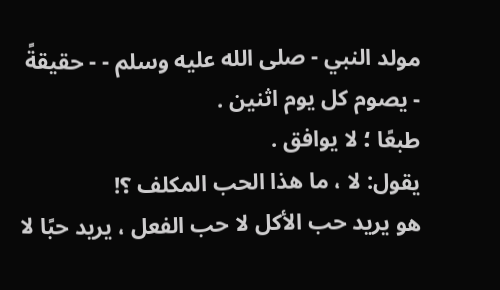مولد النبي - صلى الله عليه وسلم - - حقيقةً - يصوم كل يوم اثنين .
طبعًا ؛ لا يوافق .
يقول: لا ، ما هذا الحب المكلف ؟!
هو يريد حب الأكل لا حب الفعل ، يريد حبًا لا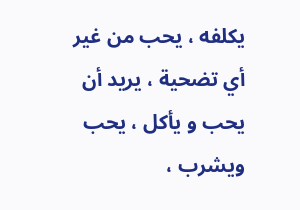يكلفه ، يحب من غير أي تضحية ، يريد أن يحب و يأكل ، يحب ويشرب ،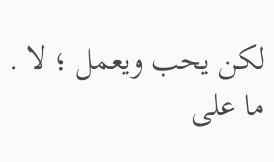لكن يحب ويعمل ؛ لا . ما على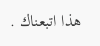هذا اتبعناك .